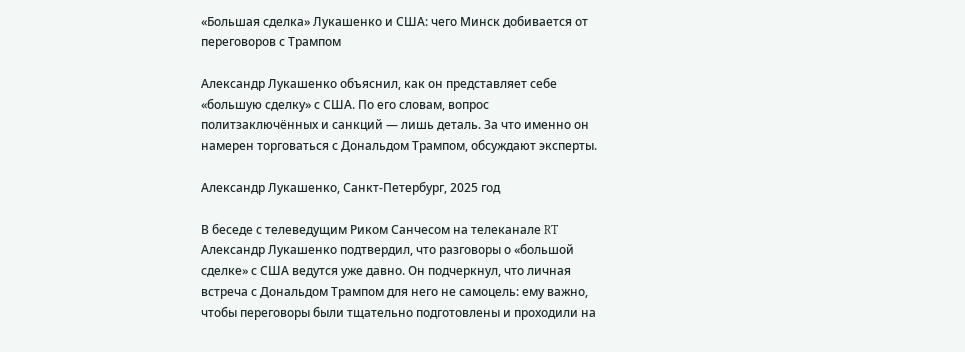«Большая сделка» Лукашенко и США: чего Минск добивается от переговоров с Трампом

Александр Лукашенко объяснил, как он представляет себе «большую сделку» с США. По его словам, вопрос политзаключённых и санкций — лишь деталь. За что именно он намерен торговаться с Дональдом Трампом, обсуждают эксперты.

Александр Лукашенко, Санкт‑Петербург, 2025 год

В беседе с телеведущим Риком Санчесом на телеканале RT Александр Лукашенко подтвердил, что разговоры о «большой сделке» с США ведутся уже давно. Он подчеркнул, что личная встреча с Дональдом Трампом для него не самоцель: ему важно, чтобы переговоры были тщательно подготовлены и проходили на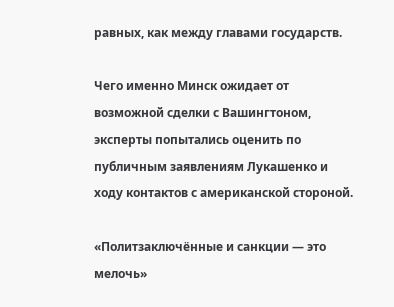равных, как между главами государств.

Чего именно Минск ожидает от возможной сделки с Вашингтоном, эксперты попытались оценить по публичным заявлениям Лукашенко и ходу контактов с американской стороной.

«Политзаключённые и санкции — это мелочь»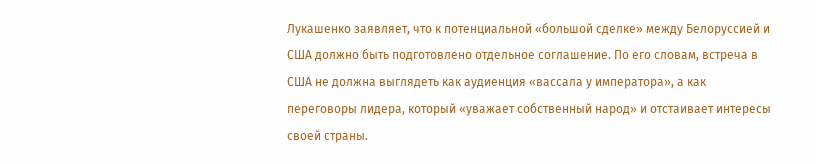Лукашенко заявляет, что к потенциальной «большой сделке» между Белоруссией и США должно быть подготовлено отдельное соглашение. По его словам, встреча в США не должна выглядеть как аудиенция «вассала у императора», а как переговоры лидера, который «уважает собственный народ» и отстаивает интересы своей страны.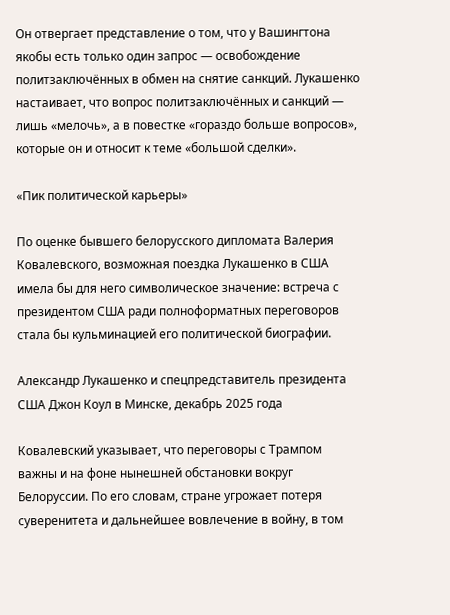Он отвергает представление о том, что у Вашингтона якобы есть только один запрос — освобождение политзаключённых в обмен на снятие санкций. Лукашенко настаивает, что вопрос политзаключённых и санкций — лишь «мелочь», а в повестке «гораздо больше вопросов», которые он и относит к теме «большой сделки».

«Пик политической карьеры»

По оценке бывшего белорусского дипломата Валерия Ковалевского, возможная поездка Лукашенко в США имела бы для него символическое значение: встреча с президентом США ради полноформатных переговоров стала бы кульминацией его политической биографии.

Александр Лукашенко и спецпредставитель президента США Джон Коул в Минске, декабрь 2025 года

Ковалевский указывает, что переговоры с Трампом важны и на фоне нынешней обстановки вокруг Белоруссии. По его словам, стране угрожает потеря суверенитета и дальнейшее вовлечение в войну, в том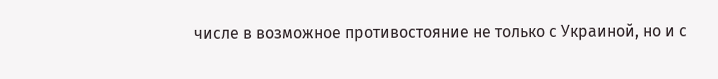числе в возможное противостояние не только с Украиной, но и с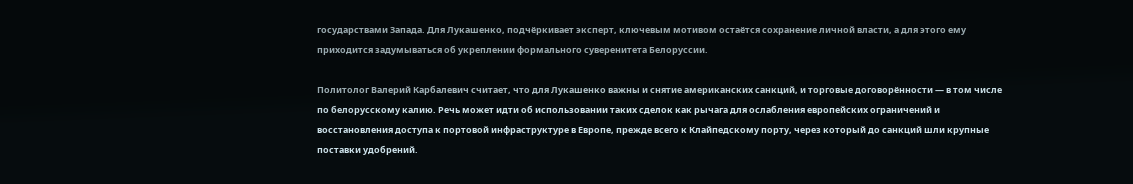государствами Запада. Для Лукашенко, подчёркивает эксперт, ключевым мотивом остаётся сохранение личной власти, а для этого ему приходится задумываться об укреплении формального суверенитета Белоруссии.

Политолог Валерий Карбалевич считает, что для Лукашенко важны и снятие американских санкций, и торговые договорённости — в том числе по белорусскому калию. Речь может идти об использовании таких сделок как рычага для ослабления европейских ограничений и восстановления доступа к портовой инфраструктуре в Европе, прежде всего к Клайпедскому порту, через который до санкций шли крупные поставки удобрений.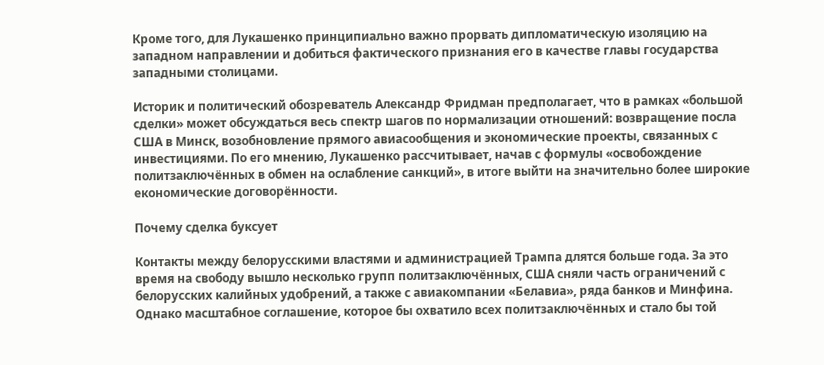Кроме того, для Лукашенко принципиально важно прорвать дипломатическую изоляцию на западном направлении и добиться фактического признания его в качестве главы государства западными столицами.

Историк и политический обозреватель Александр Фридман предполагает, что в рамках «большой сделки» может обсуждаться весь спектр шагов по нормализации отношений: возвращение посла США в Минск, возобновление прямого авиасообщения и экономические проекты, связанных с инвестициями. По его мнению, Лукашенко рассчитывает, начав с формулы «освобождение политзаключённых в обмен на ослабление санкций», в итоге выйти на значительно более широкие економические договорённости.

Почему сделка буксует

Контакты между белорусскими властями и администрацией Трампа длятся больше года. За это время на свободу вышло несколько групп политзаключённых, США сняли часть ограничений с белорусских калийных удобрений, а также с авиакомпании «Белавиа», ряда банков и Минфина. Однако масштабное соглашение, которое бы охватило всех политзаключённых и стало бы той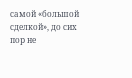самой «большой сделкой», до сих пор не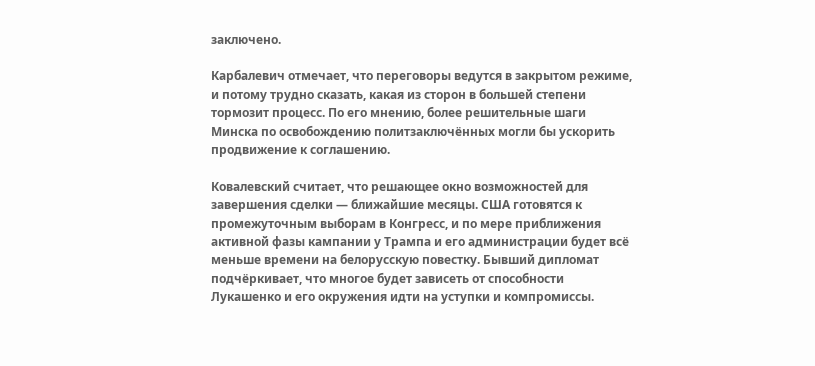заключено.

Карбалевич отмечает, что переговоры ведутся в закрытом режиме, и потому трудно сказать, какая из сторон в большей степени тормозит процесс. По его мнению, более решительные шаги Минска по освобождению политзаключённых могли бы ускорить продвижение к соглашению.

Ковалевский считает, что решающее окно возможностей для завершения сделки — ближайшие месяцы. США готовятся к промежуточным выборам в Конгресс, и по мере приближения активной фазы кампании у Трампа и его администрации будет всё меньше времени на белорусскую повестку. Бывший дипломат подчёркивает, что многое будет зависеть от способности Лукашенко и его окружения идти на уступки и компромиссы.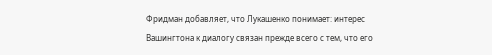Фридман добавляет, что Лукашенко понимает: интерес Вашингтона к диалогу связан прежде всего с тем, что его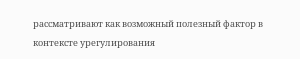рассматривают как возможный полезный фактор в контексте урегулирования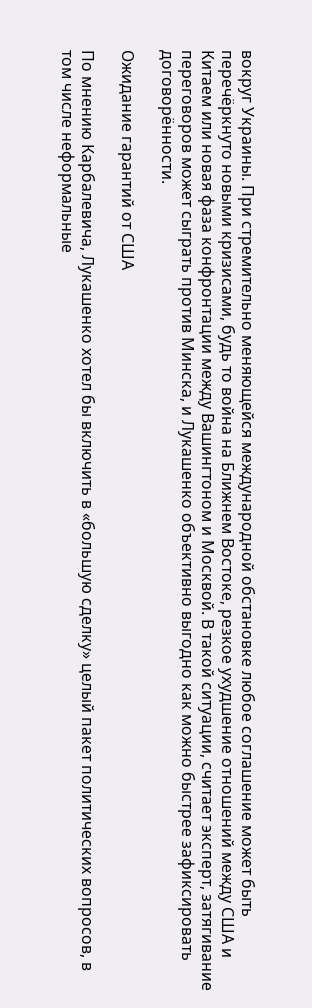вокруг Украины. При стремительно меняющейся международной обстановке любое соглашение может быть перечёркнуто новыми кризисами, будь то война на Ближнем Востоке, резкое ухудшение отношений между США и Китаем или новая фаза конфронтации между Вашингтоном и Москвой. В такой ситуации, считает эксперт, затягивание переговоров может сыграть против Минска, и Лукашенко объективно выгодно как можно быстрее зафиксировать договорённости.

Ожидание гарантий от США

По мнению Карбалевича, Лукашенко хотел бы включить в «большую сделку» целый пакет политических вопросов, в том числе неформальные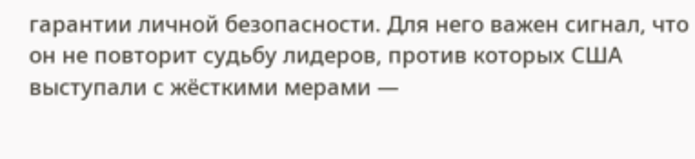гарантии личной безопасности. Для него важен сигнал, что он не повторит судьбу лидеров, против которых США выступали с жёсткими мерами —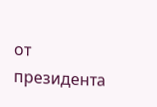от президента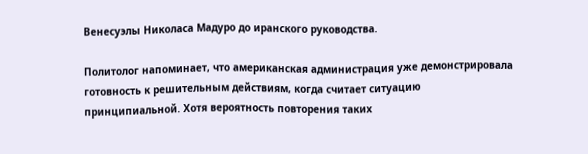Венесуэлы Николаса Мадуро до иранского руководства.

Политолог напоминает, что американская администрация уже демонстрировала готовность к решительным действиям, когда считает ситуацию принципиальной. Хотя вероятность повторения таких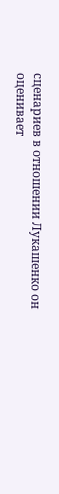сценариев в отношении Лукашенко он оценивает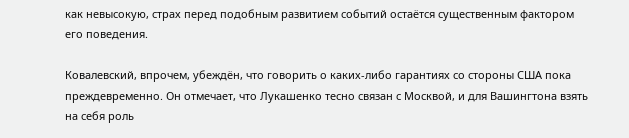как невысокую, страх перед подобным развитием событий остаётся существенным фактором его поведения.

Ковалевский, впрочем, убеждён, что говорить о каких‑либо гарантиях со стороны США пока преждевременно. Он отмечает, что Лукашенко тесно связан с Москвой, и для Вашингтона взять на себя роль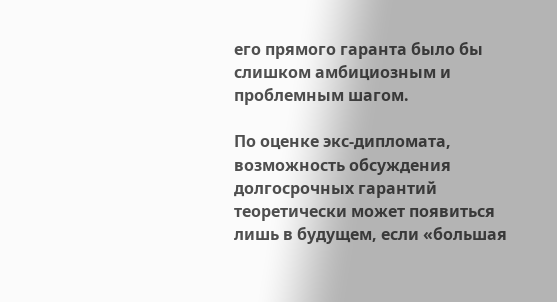его прямого гаранта было бы слишком амбициозным и проблемным шагом.

По оценке экс‑дипломата, возможность обсуждения долгосрочных гарантий теоретически может появиться лишь в будущем, если «большая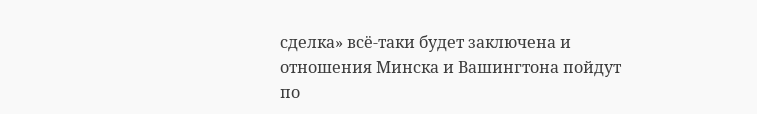сделка» всё‑таки будет заключена и отношения Минска и Вашингтона пойдут по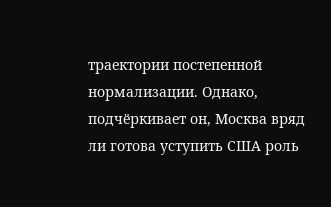траектории постепенной нормализации. Однако, подчёркивает он, Москва вряд ли готова уступить США роль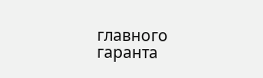главного гаранта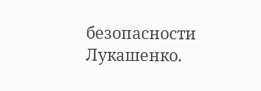безопасности Лукашенко.